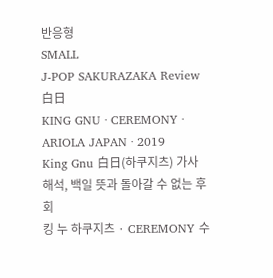반응형
SMALL
J-POP SAKURAZAKA Review
白日
KING GNU · CEREMONY · ARIOLA JAPAN · 2019
King Gnu 白日(하쿠지츠) 가사 해석, 백일 뜻과 돌아갈 수 없는 후회
킹 누 하쿠지츠 · CEREMONY 수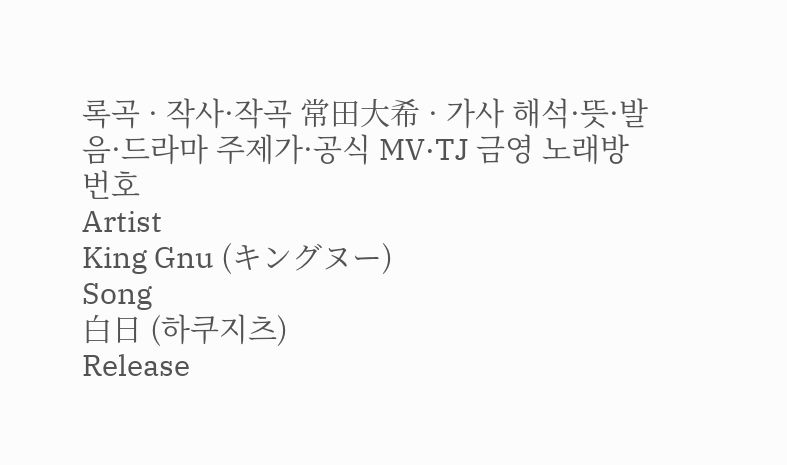록곡 · 작사·작곡 常田大希 · 가사 해석·뜻·발음·드라마 주제가·공식 MV·TJ 금영 노래방 번호
Artist
King Gnu (キングヌー)
Song
白日 (하쿠지츠)
Release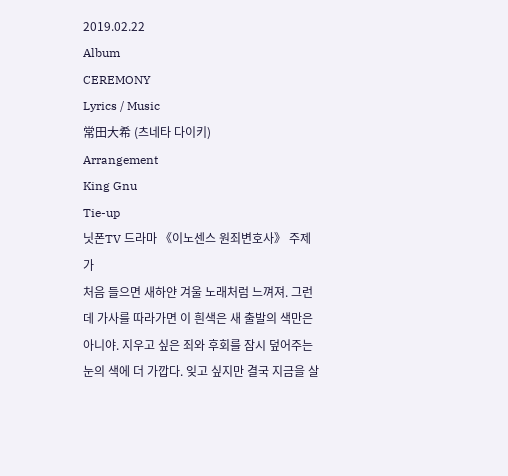2019.02.22
Album
CEREMONY
Lyrics / Music
常田大希 (츠네타 다이키)
Arrangement
King Gnu
Tie-up
닛폰TV 드라마 《이노센스 원죄변호사》 주제가
처음 들으면 새하얀 겨울 노래처럼 느껴져. 그런데 가사를 따라가면 이 흰색은 새 출발의 색만은 아니야. 지우고 싶은 죄와 후회를 잠시 덮어주는 눈의 색에 더 가깝다. 잊고 싶지만 결국 지금을 살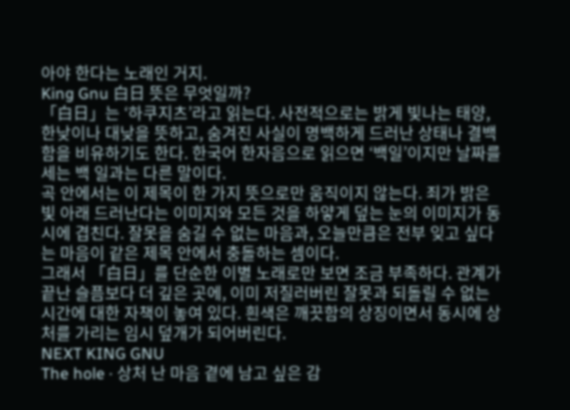아야 한다는 노래인 거지.
King Gnu 白日 뜻은 무엇일까?
「白日」는 ‘하쿠지츠’라고 읽는다. 사전적으로는 밝게 빛나는 태양, 한낮이나 대낮을 뜻하고, 숨겨진 사실이 명백하게 드러난 상태나 결백함을 비유하기도 한다. 한국어 한자음으로 읽으면 ‘백일’이지만 날짜를 세는 백 일과는 다른 말이다.
곡 안에서는 이 제목이 한 가지 뜻으로만 움직이지 않는다. 죄가 밝은 빛 아래 드러난다는 이미지와 모든 것을 하얗게 덮는 눈의 이미지가 동시에 겹친다. 잘못을 숨길 수 없는 마음과, 오늘만큼은 전부 잊고 싶다는 마음이 같은 제목 안에서 충돌하는 셈이다.
그래서 「白日」를 단순한 이별 노래로만 보면 조금 부족하다. 관계가 끝난 슬픔보다 더 깊은 곳에, 이미 저질러버린 잘못과 되돌릴 수 없는 시간에 대한 자책이 놓여 있다. 흰색은 깨끗함의 상징이면서 동시에 상처를 가리는 임시 덮개가 되어버린다.
NEXT KING GNU
The hole · 상처 난 마음 곁에 남고 싶은 감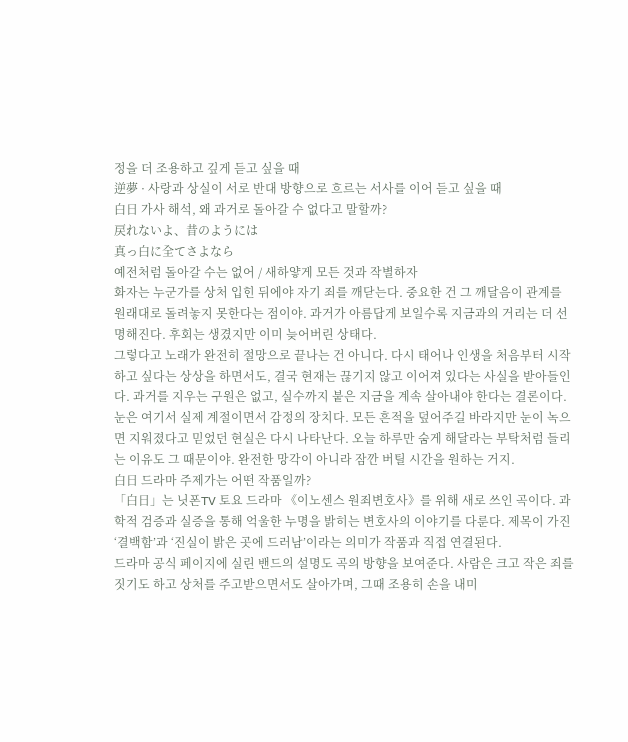정을 더 조용하고 깊게 듣고 싶을 때
逆夢 · 사랑과 상실이 서로 반대 방향으로 흐르는 서사를 이어 듣고 싶을 때
白日 가사 해석, 왜 과거로 돌아갈 수 없다고 말할까?
戻れないよ、昔のようには
真っ白に全てさよなら
예전처럼 돌아갈 수는 없어 / 새하얗게 모든 것과 작별하자
화자는 누군가를 상처 입힌 뒤에야 자기 죄를 깨닫는다. 중요한 건 그 깨달음이 관계를 원래대로 돌려놓지 못한다는 점이야. 과거가 아름답게 보일수록 지금과의 거리는 더 선명해진다. 후회는 생겼지만 이미 늦어버린 상태다.
그렇다고 노래가 완전히 절망으로 끝나는 건 아니다. 다시 태어나 인생을 처음부터 시작하고 싶다는 상상을 하면서도, 결국 현재는 끊기지 않고 이어져 있다는 사실을 받아들인다. 과거를 지우는 구원은 없고, 실수까지 붙은 지금을 계속 살아내야 한다는 결론이다.
눈은 여기서 실제 계절이면서 감정의 장치다. 모든 흔적을 덮어주길 바라지만 눈이 녹으면 지워졌다고 믿었던 현실은 다시 나타난다. 오늘 하루만 숨게 해달라는 부탁처럼 들리는 이유도 그 때문이야. 완전한 망각이 아니라 잠깐 버틸 시간을 원하는 거지.
白日 드라마 주제가는 어떤 작품일까?
「白日」는 닛폰TV 토요 드라마 《이노센스 원죄변호사》를 위해 새로 쓰인 곡이다. 과학적 검증과 실증을 통해 억울한 누명을 밝히는 변호사의 이야기를 다룬다. 제목이 가진 ‘결백함’과 ‘진실이 밝은 곳에 드러남’이라는 의미가 작품과 직접 연결된다.
드라마 공식 페이지에 실린 밴드의 설명도 곡의 방향을 보여준다. 사람은 크고 작은 죄를 짓기도 하고 상처를 주고받으면서도 살아가며, 그때 조용히 손을 내미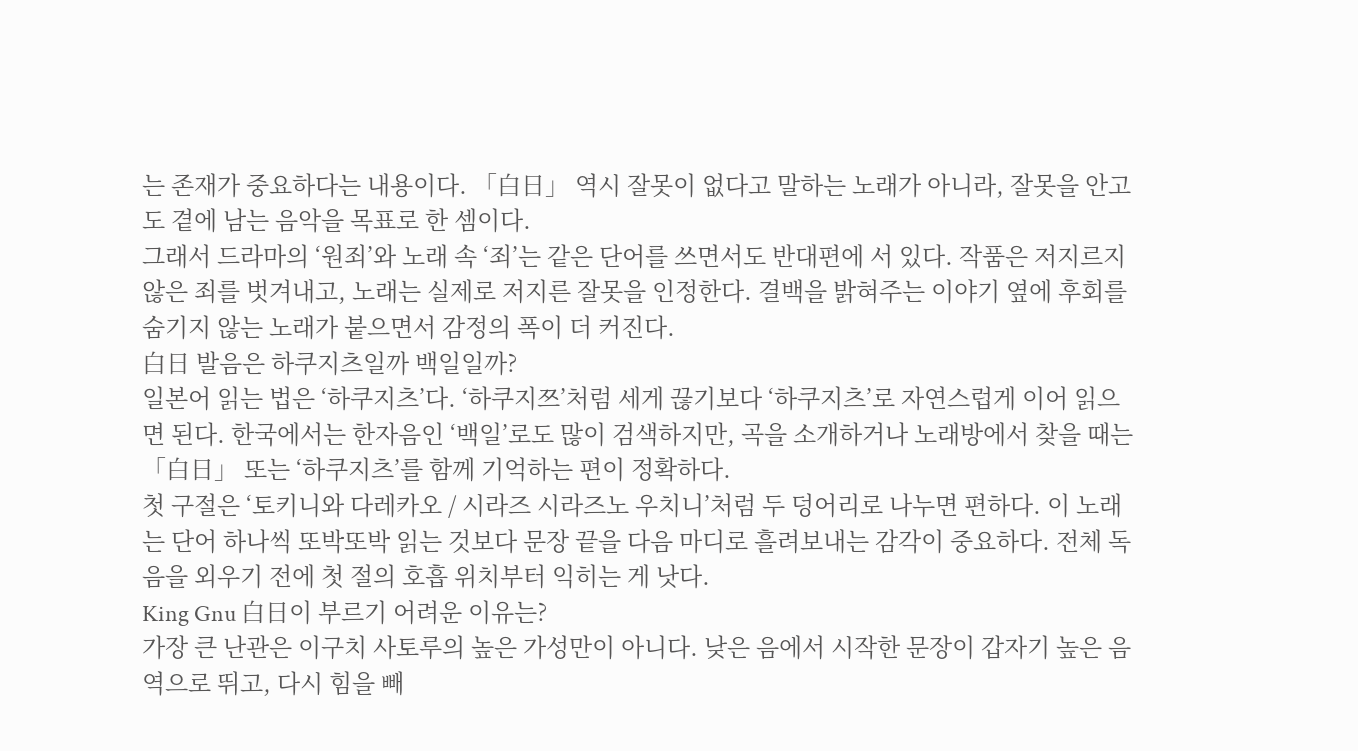는 존재가 중요하다는 내용이다. 「白日」 역시 잘못이 없다고 말하는 노래가 아니라, 잘못을 안고도 곁에 남는 음악을 목표로 한 셈이다.
그래서 드라마의 ‘원죄’와 노래 속 ‘죄’는 같은 단어를 쓰면서도 반대편에 서 있다. 작품은 저지르지 않은 죄를 벗겨내고, 노래는 실제로 저지른 잘못을 인정한다. 결백을 밝혀주는 이야기 옆에 후회를 숨기지 않는 노래가 붙으면서 감정의 폭이 더 커진다.
白日 발음은 하쿠지츠일까 백일일까?
일본어 읽는 법은 ‘하쿠지츠’다. ‘하쿠지쯔’처럼 세게 끊기보다 ‘하쿠지츠’로 자연스럽게 이어 읽으면 된다. 한국에서는 한자음인 ‘백일’로도 많이 검색하지만, 곡을 소개하거나 노래방에서 찾을 때는 「白日」 또는 ‘하쿠지츠’를 함께 기억하는 편이 정확하다.
첫 구절은 ‘토키니와 다레카오 / 시라즈 시라즈노 우치니’처럼 두 덩어리로 나누면 편하다. 이 노래는 단어 하나씩 또박또박 읽는 것보다 문장 끝을 다음 마디로 흘려보내는 감각이 중요하다. 전체 독음을 외우기 전에 첫 절의 호흡 위치부터 익히는 게 낫다.
King Gnu 白日이 부르기 어려운 이유는?
가장 큰 난관은 이구치 사토루의 높은 가성만이 아니다. 낮은 음에서 시작한 문장이 갑자기 높은 음역으로 뛰고, 다시 힘을 빼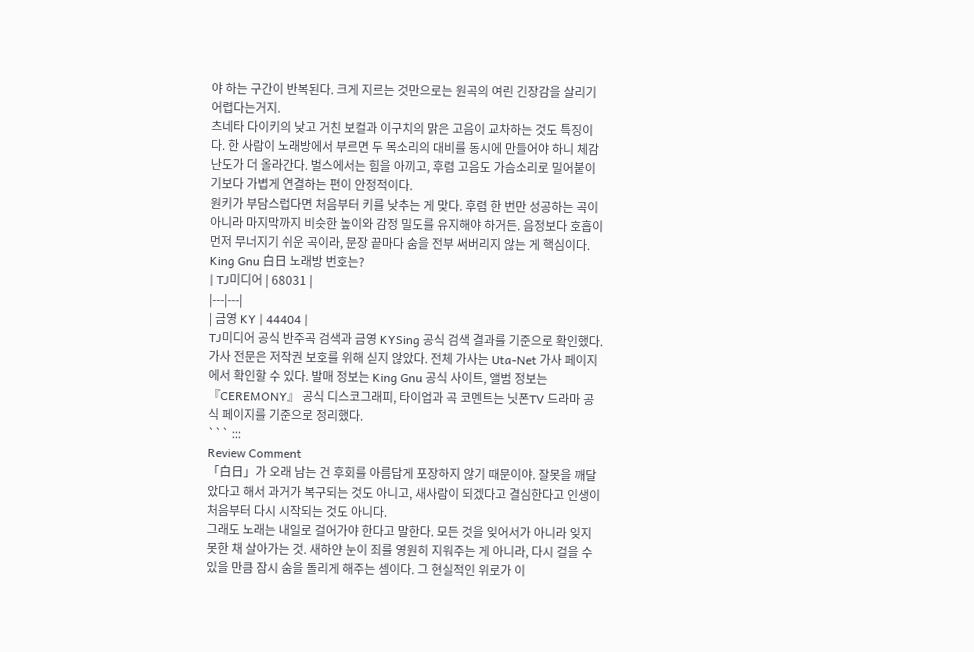야 하는 구간이 반복된다. 크게 지르는 것만으로는 원곡의 여린 긴장감을 살리기 어렵다는거지.
츠네타 다이키의 낮고 거친 보컬과 이구치의 맑은 고음이 교차하는 것도 특징이다. 한 사람이 노래방에서 부르면 두 목소리의 대비를 동시에 만들어야 하니 체감 난도가 더 올라간다. 벌스에서는 힘을 아끼고, 후렴 고음도 가슴소리로 밀어붙이기보다 가볍게 연결하는 편이 안정적이다.
원키가 부담스럽다면 처음부터 키를 낮추는 게 맞다. 후렴 한 번만 성공하는 곡이 아니라 마지막까지 비슷한 높이와 감정 밀도를 유지해야 하거든. 음정보다 호흡이 먼저 무너지기 쉬운 곡이라, 문장 끝마다 숨을 전부 써버리지 않는 게 핵심이다.
King Gnu 白日 노래방 번호는?
| TJ미디어 | 68031 |
|---|---|
| 금영 KY | 44404 |
TJ미디어 공식 반주곡 검색과 금영 KYSing 공식 검색 결과를 기준으로 확인했다.
가사 전문은 저작권 보호를 위해 싣지 않았다. 전체 가사는 Uta-Net 가사 페이지에서 확인할 수 있다. 발매 정보는 King Gnu 공식 사이트, 앨범 정보는 『CEREMONY』 공식 디스코그래피, 타이업과 곡 코멘트는 닛폰TV 드라마 공식 페이지를 기준으로 정리했다.
``` :::
Review Comment
「白日」가 오래 남는 건 후회를 아름답게 포장하지 않기 때문이야. 잘못을 깨달았다고 해서 과거가 복구되는 것도 아니고, 새사람이 되겠다고 결심한다고 인생이 처음부터 다시 시작되는 것도 아니다.
그래도 노래는 내일로 걸어가야 한다고 말한다. 모든 것을 잊어서가 아니라 잊지 못한 채 살아가는 것. 새하얀 눈이 죄를 영원히 지워주는 게 아니라, 다시 걸을 수 있을 만큼 잠시 숨을 돌리게 해주는 셈이다. 그 현실적인 위로가 이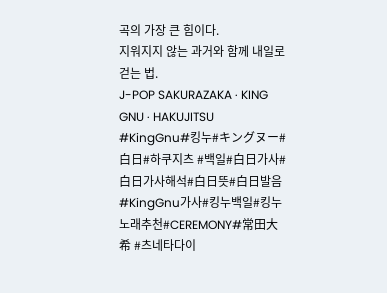곡의 가장 큰 힘이다.
지워지지 않는 과거와 함께 내일로 걷는 법.
J-POP SAKURAZAKA · KING GNU · HAKUJITSU
#KingGnu#킹누#キングヌー#白日#하쿠지츠 #백일#白日가사#白日가사해석#白日뜻#白日발음 #KingGnu가사#킹누백일#킹누노래추천#CEREMONY#常田大希 #츠네타다이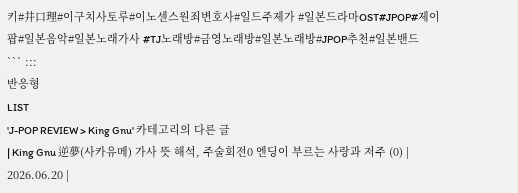키#井口理#이구치사토루#이노센스원죄변호사#일드주제가 #일본드라마OST#JPOP#제이팝#일본음악#일본노래가사 #TJ노래방#금영노래방#일본노래방#JPOP추천#일본밴드
``` :::
반응형
LIST
'J-POP REVIEW > King Gnu' 카테고리의 다른 글
| King Gnu 逆夢(사카유메) 가사 뜻 해석, 주술회전0 엔딩이 부르는 사랑과 저주 (0) | 2026.06.20 |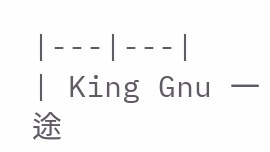|---|---|
| King Gnu 一途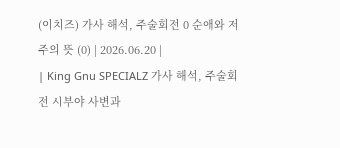(이치즈) 가사 해석, 주술회전 0 순애와 저주의 뜻 (0) | 2026.06.20 |
| King Gnu SPECIALZ 가사 해석, 주술회전 시부야 사변과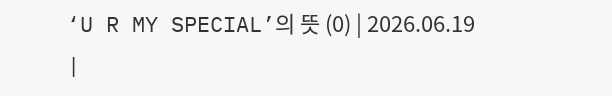‘U R MY SPECIAL’의 뜻 (0) | 2026.06.19 |